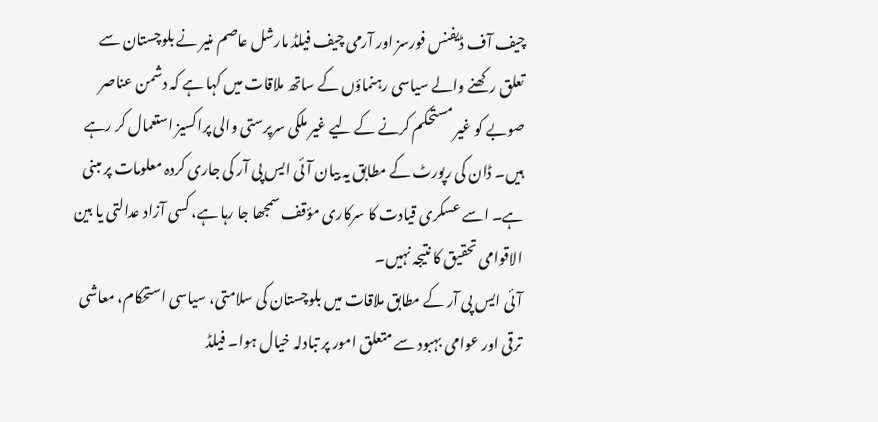چیف آف ڈیفنس فورسز اور آرمی چیف فیلڈ مارشل عاصم منیر نے بلوچستان سے تعلق رکھنے والے سیاسی رہنماؤں کے ساتھ ملاقات میں کہا ہے کہ دشمن عناصر صوبے کو غیر مستحکم کرنے کے لیے غیر ملکی سرپرستی والی پراکسیز استعمال کر رہے ہیں۔ ڈان کی رپورٹ کے مطابق یہ بیان آئی ایس پی آر کی جاری کردہ معلومات پر مبنی ہے۔ اسے عسکری قیادت کا سرکاری مؤقف سمجھا جا رہا ہے، کسی آزاد عدالتی یا بین الاقوامی تحقیق کا نتیجہ نہیں۔
آئی ایس پی آر کے مطابق ملاقات میں بلوچستان کی سلامتی، سیاسی استحکام، معاشی ترقی اور عوامی بہبود سے متعلق امور پر تبادلہ خیال ہوا۔ فیلڈ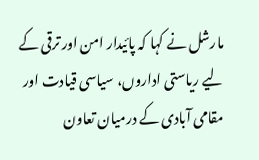مارشل نے کہا کہ پائیدار امن اور ترقی کے لیے ریاستی اداروں، سیاسی قیادت اور مقامی آبادی کے درمیان تعاون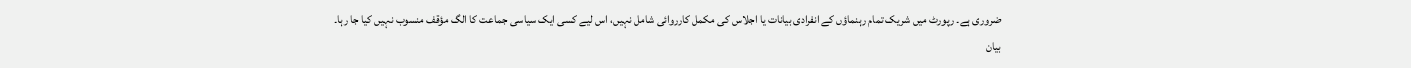ضروری ہے۔ رپورٹ میں شریک تمام رہنماؤں کے انفرادی بیانات یا اجلاس کی مکمل کارروائی شامل نہیں، اس لیے کسی ایک سیاسی جماعت کا الگ مؤقف منسوب نہیں کیا جا رہا۔
بیان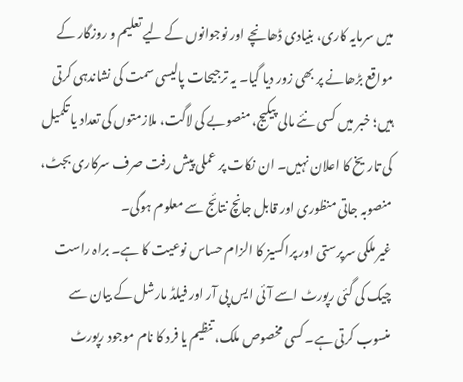میں سرمایہ کاری، بنیادی ڈھانچے اور نوجوانوں کے لیے تعلیم و روزگار کے مواقع بڑھانے پر بھی زور دیا گیا۔ یہ ترجیحات پالیسی سمت کی نشاندہی کرتی ہیں؛ خبر میں کسی نئے مالی پیکیج، منصوبے کی لاگت، ملازمتوں کی تعداد یا تکمیل کی تاریخ کا اعلان نہیں۔ ان نکات پر عملی پیش رفت صرف سرکاری بجٹ، منصوبہ جاتی منظوری اور قابل جانچ نتائج سے معلوم ہوگی۔
غیر ملکی سرپرستی اور پراکسیز کا الزام حساس نوعیت کا ہے۔ براہ راست چیک کی گئی رپورٹ اسے آئی ایس پی آر اور فیلڈ مارشل کے بیان سے منسوب کرتی ہے۔ کسی مخصوص ملک، تنظیم یا فرد کا نام موجود رپورٹ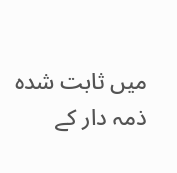میں ثابت شدہ ذمہ دار کے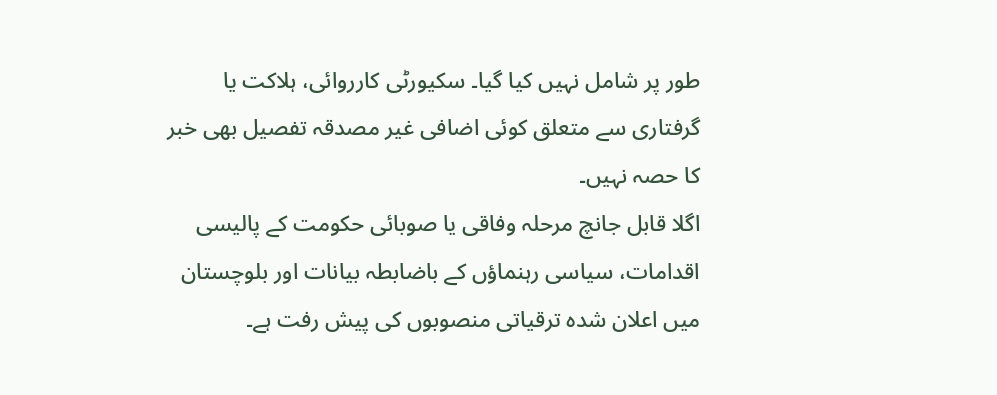طور پر شامل نہیں کیا گیا۔ سکیورٹی کارروائی، ہلاکت یا گرفتاری سے متعلق کوئی اضافی غیر مصدقہ تفصیل بھی خبر کا حصہ نہیں۔
اگلا قابل جانچ مرحلہ وفاقی یا صوبائی حکومت کے پالیسی اقدامات، سیاسی رہنماؤں کے باضابطہ بیانات اور بلوچستان میں اعلان شدہ ترقیاتی منصوبوں کی پیش رفت ہے۔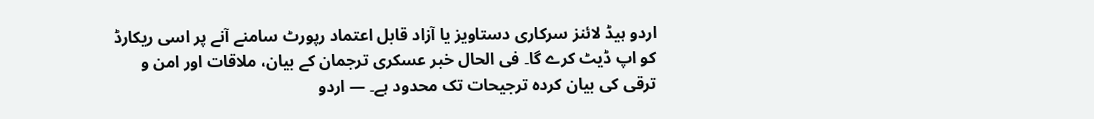اردو ہیڈ لائنز سرکاری دستاویز یا آزاد قابل اعتماد رپورٹ سامنے آنے پر اسی ریکارڈ کو اپ ڈیٹ کرے گا۔ فی الحال خبر عسکری ترجمان کے بیان، ملاقات اور امن و ترقی کی بیان کردہ ترجیحات تک محدود ہے۔ — اردو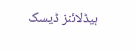ہیڈلائنز ڈیسک